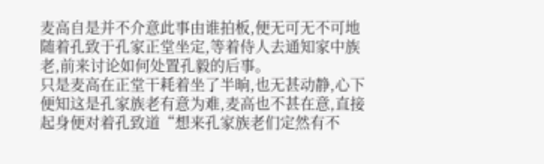麦高自是并不介意此事由谁拍板,便无可无不可地随着孔致于孔家正堂坐定,等着侍人去通知家中族老,前来讨论如何处置孔毅的后事。
只是麦高在正堂干耗着坐了半晌,也无甚动静,心下便知这是孔家族老有意为难,麦高也不甚在意,直接起身便对着孔致道“想来孔家族老们定然有不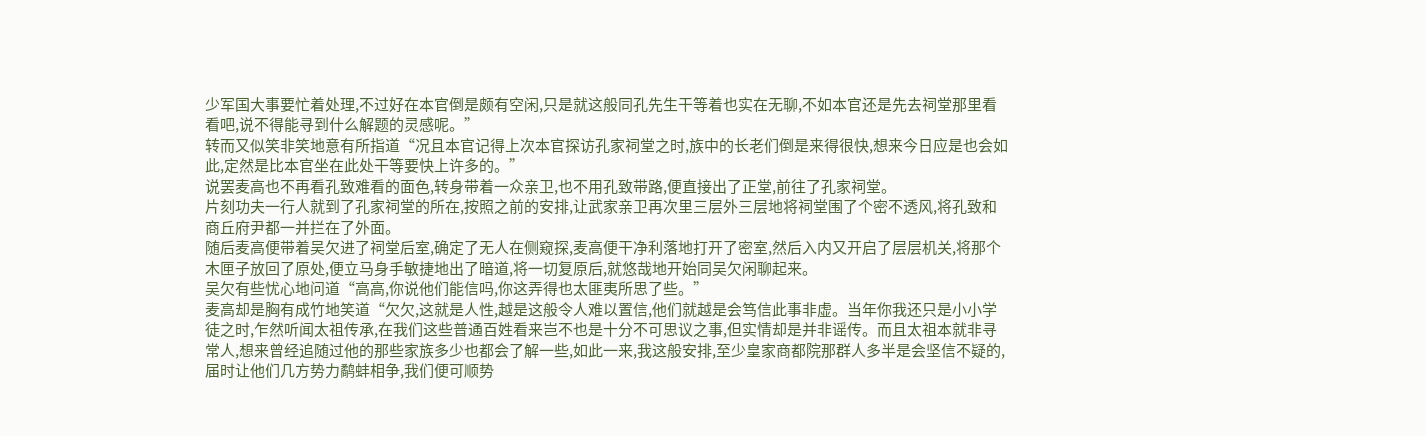少军国大事要忙着处理,不过好在本官倒是颇有空闲,只是就这般同孔先生干等着也实在无聊,不如本官还是先去祠堂那里看看吧,说不得能寻到什么解题的灵感呢。”
转而又似笑非笑地意有所指道“况且本官记得上次本官探访孔家祠堂之时,族中的长老们倒是来得很快,想来今日应是也会如此,定然是比本官坐在此处干等要快上许多的。”
说罢麦高也不再看孔致难看的面色,转身带着一众亲卫,也不用孔致带路,便直接出了正堂,前往了孔家祠堂。
片刻功夫一行人就到了孔家祠堂的所在,按照之前的安排,让武家亲卫再次里三层外三层地将祠堂围了个密不透风,将孔致和商丘府尹都一并拦在了外面。
随后麦高便带着吴欠进了祠堂后室,确定了无人在侧窥探,麦高便干净利落地打开了密室,然后入内又开启了层层机关,将那个木匣子放回了原处,便立马身手敏捷地出了暗道,将一切复原后,就悠哉地开始同吴欠闲聊起来。
吴欠有些忧心地问道“高高,你说他们能信吗,你这弄得也太匪夷所思了些。”
麦高却是胸有成竹地笑道“欠欠,这就是人性,越是这般令人难以置信,他们就越是会笃信此事非虚。当年你我还只是小小学徒之时,乍然听闻太祖传承,在我们这些普通百姓看来岂不也是十分不可思议之事,但实情却是并非谣传。而且太祖本就非寻常人,想来曾经追随过他的那些家族多少也都会了解一些,如此一来,我这般安排,至少皇家商都院那群人多半是会坚信不疑的,届时让他们几方势力鹬蚌相争,我们便可顺势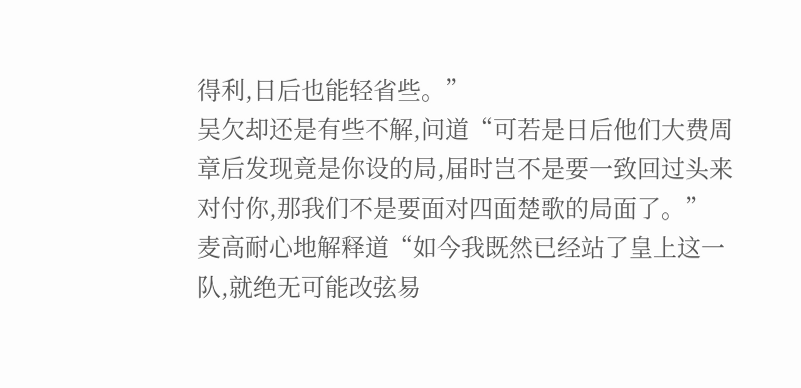得利,日后也能轻省些。”
吴欠却还是有些不解,问道“可若是日后他们大费周章后发现竟是你设的局,届时岂不是要一致回过头来对付你,那我们不是要面对四面楚歌的局面了。”
麦高耐心地解释道“如今我既然已经站了皇上这一队,就绝无可能改弦易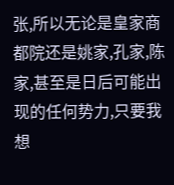张,所以无论是皇家商都院还是姚家,孔家,陈家,甚至是日后可能出现的任何势力,只要我想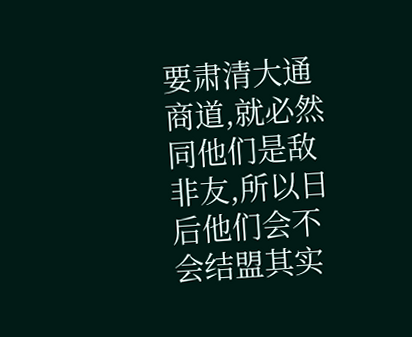要肃清大通商道,就必然同他们是敌非友,所以日后他们会不会结盟其实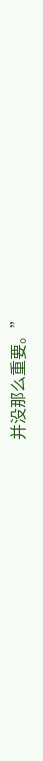并没那么重要。”